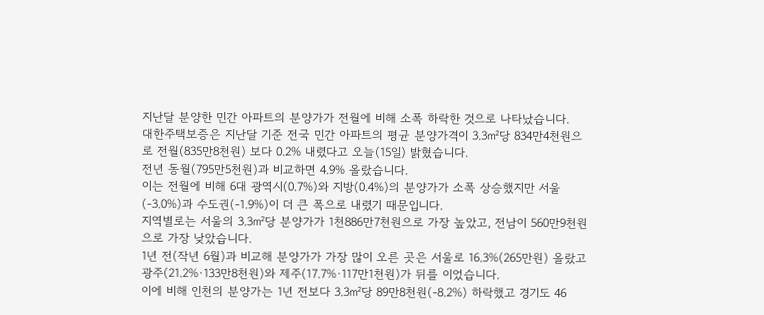지난달 분양한 민간 아파트의 분양가가 전월에 비해 소폭 하락한 것으로 나타났습니다.
대한주택보증은 지난달 기준 전국 민간 아파트의 평균 분양가격이 3.3㎡당 834만4천원으로 전월(835만8천원) 보다 0.2% 내렸다고 오늘(15일) 밝혔습니다.
전년 동월(795만5천원)과 비교하면 4.9% 올랐습니다.
이는 전월에 비해 6대 광역시(0.7%)와 지방(0.4%)의 분양가가 소폭 상승했지만 서울(-3.0%)과 수도권(-1.9%)이 더 큰 폭으로 내렸기 때문입니다.
지역별로는 서울의 3.3㎡당 분양가가 1천886만7천원으로 가장 높았고, 전남이 560만9천원으로 가장 낮았습니다.
1년 전(작년 6월)과 비교해 분양가가 가장 많이 오른 곳은 서울로 16.3%(265만원) 올랐고 광주(21.2%·133만8천원)와 제주(17.7%·117만1천원)가 뒤를 이었습니다.
이에 비해 인천의 분양가는 1년 전보다 3.3㎡당 89만8천원(-8.2%) 하락했고 경기도 46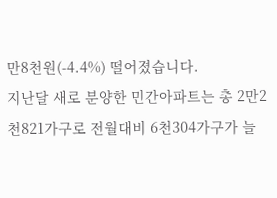만8천원(-4.4%) 떨어졌습니다.
지난달 새로 분양한 민간아파트는 총 2만2천821가구로 전월대비 6천304가구가 늘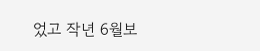었고 작년 6월보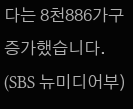다는 8천886가구 증가했습니다.
(SBS 뉴미디어부)